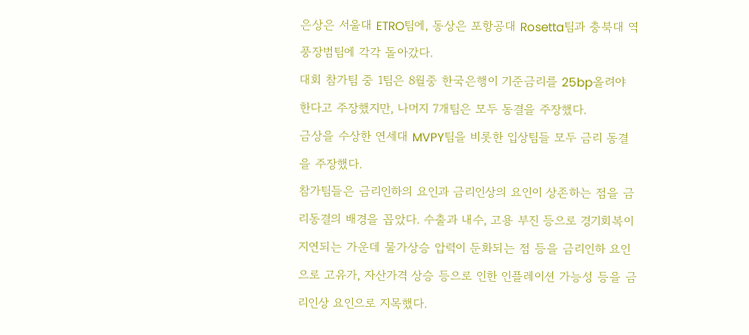은상은 서울대 ETRO팀에, 동상은 포항공대 Rosetta팀과 충북대 역풍장범팀에 각각 돌아갔다.
대회 참가팀 중 1팀은 8월중 한국은행이 기준금리를 25bp올려야 한다고 주장했지만, 나머지 7개팀은 모두 동결을 주장했다.
금상을 수상한 연세대 MVPY팀을 비롯한 입상팀들 모두 금리 동결을 주장했다.
참가팀들은 금리인하의 요인과 금리인상의 요인이 상존하는 점을 금리동결의 배경을 꼽았다. 수출과 내수, 고용 부진 등으로 경기회복이 지연되는 가운데 물가상승 압력이 둔화되는 점 등을 금리인하 요인으로 고유가, 자산가격 상승 등으로 인한 인플레이션 가능성 등을 금리인상 요인으로 지목했다.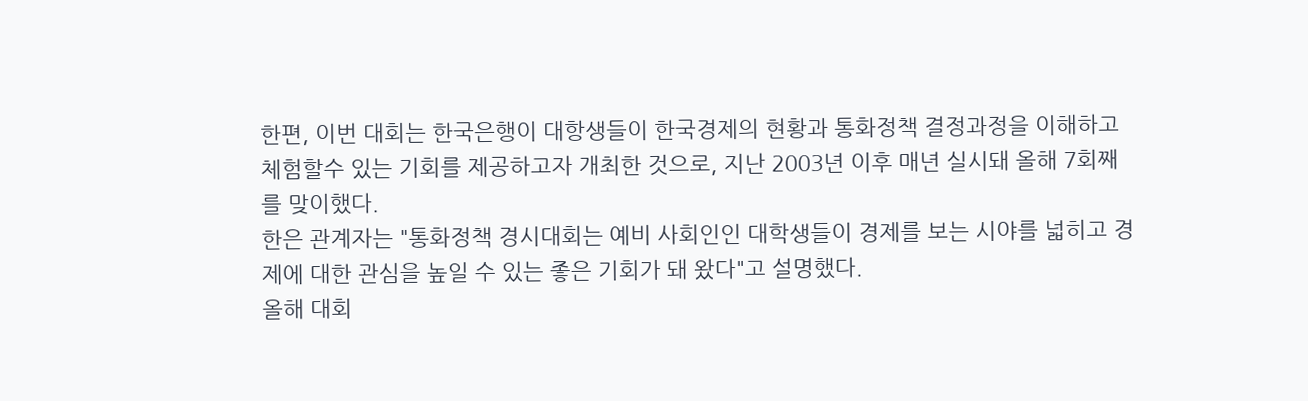한편, 이번 대회는 한국은행이 대항생들이 한국경제의 현황과 통화정책 결정과정을 이해하고 체험할수 있는 기회를 제공하고자 개최한 것으로, 지난 2003년 이후 매년 실시돼 올해 7회째를 맞이했다.
한은 관계자는 "통화정책 경시대회는 예비 사회인인 대학생들이 경제를 보는 시야를 넓히고 경제에 대한 관심을 높일 수 있는 좋은 기회가 돼 왔다"고 설명했다.
올해 대회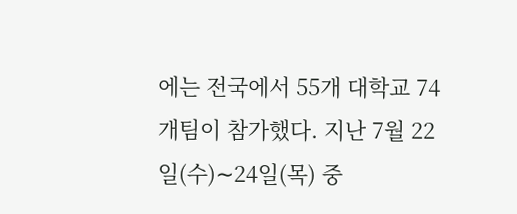에는 전국에서 55개 대학교 74개팀이 참가했다. 지난 7월 22일(수)∼24일(목) 중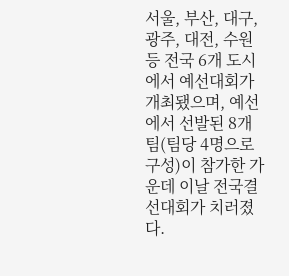서울, 부산, 대구, 광주, 대전, 수원 등 전국 6개 도시에서 예선대회가 개최됐으며, 예선에서 선발된 8개팀(팀당 4명으로 구성)이 참가한 가운데 이날 전국결선대회가 치러졌다.